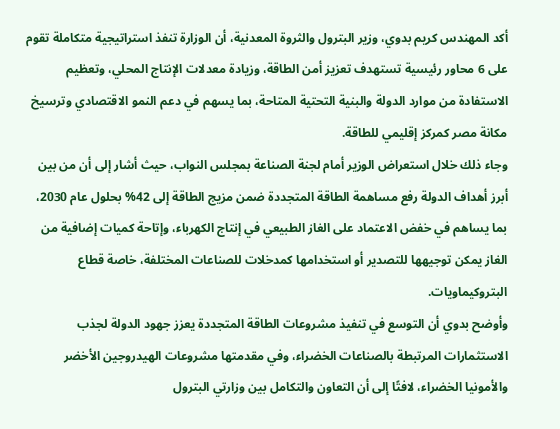أكد المهندس كريم بدوي، وزير البترول والثروة المعدنية، أن الوزارة تنفذ استراتيجية متكاملة تقوم على 6 محاور رئيسية تستهدف تعزيز أمن الطاقة، وزيادة معدلات الإنتاج المحلي، وتعظيم الاستفادة من موارد الدولة والبنية التحتية المتاحة، بما يسهم في دعم النمو الاقتصادي وترسيخ مكانة مصر كمركز إقليمي للطاقة.
وجاء ذلك خلال استعراض الوزير أمام لجنة الصناعة بمجلس النواب، حيث أشار إلى أن من بين أبرز أهداف الدولة رفع مساهمة الطاقة المتجددة ضمن مزيج الطاقة إلى 42% بحلول عام 2030، بما يساهم في خفض الاعتماد على الغاز الطبيعي في إنتاج الكهرباء، وإتاحة كميات إضافية من الغاز يمكن توجيهها للتصدير أو استخدامها كمدخلات للصناعات المختلفة، خاصة قطاع البتروكيماويات.
وأوضح بدوي أن التوسع في تنفيذ مشروعات الطاقة المتجددة يعزز جهود الدولة لجذب الاستثمارات المرتبطة بالصناعات الخضراء، وفي مقدمتها مشروعات الهيدروجين الأخضر والأمونيا الخضراء، لافتًا إلى أن التعاون والتكامل بين وزارتي البترول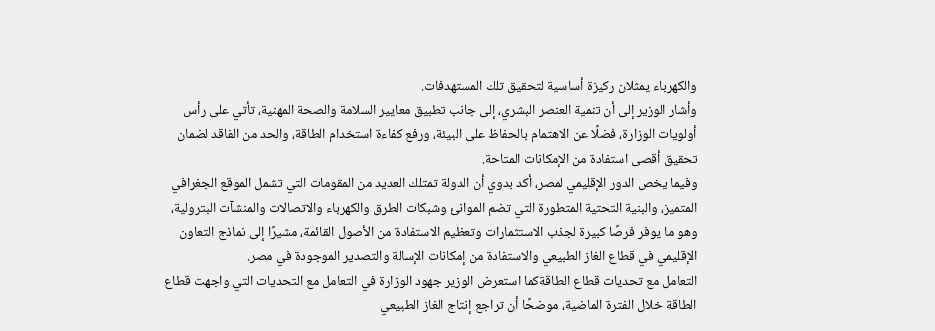والكهرباء يمثلان ركيزة أساسية لتحقيق تلك المستهدفات.
وأشار الوزير إلى أن تنمية العنصر البشري، إلى جانب تطبيق معايير السلامة والصحة المهنية، تأتي على رأس أولويات الوزارة، فضلًا عن الاهتمام بالحفاظ على البيئة، ورفع كفاءة استخدام الطاقة، والحد من الفاقد لضمان تحقيق أقصى استفادة من الإمكانات المتاحة.
وفيما يخص الدور الإقليمي لمصر، أكد بدوي أن الدولة تمتلك العديد من المقومات التي تشمل الموقع الجغرافي المتميز، والبنية التحتية المتطورة التي تضم الموانئ وشبكات الطرق والكهرباء والاتصالات والمنشآت البترولية، وهو ما يوفر فرصًا كبيرة لجذب الاستثمارات وتعظيم الاستفادة من الأصول القائمة، مشيرًا إلى نماذج التعاون الإقليمي في قطاع الغاز الطبيعي والاستفادة من إمكانات الإسالة والتصدير الموجودة في مصر.
التعامل مع تحديات قطاع الطاقةكما استعرض الوزير جهود الوزارة في التعامل مع التحديات التي واجهت قطاع الطاقة خلال الفترة الماضية، موضحًا أن تراجع إنتاج الغاز الطبيعي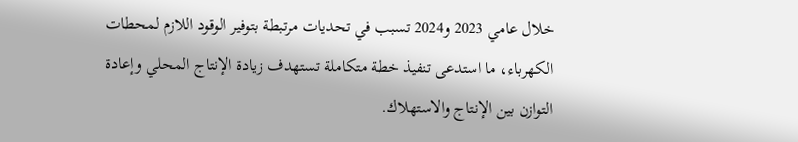خلال عامي 2023 و2024 تسبب في تحديات مرتبطة بتوفير الوقود اللازم لمحطات الكهرباء، ما استدعى تنفيذ خطة متكاملة تستهدف زيادة الإنتاج المحلي وإعادة التوازن بين الإنتاج والاستهلاك.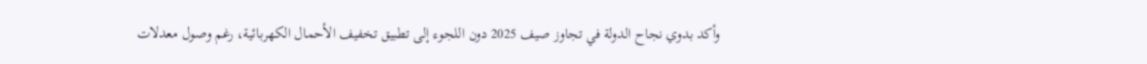وأكد بدوي نجاح الدولة في تجاوز صيف 2025 دون اللجوء إلى تطبيق تخفيف الأحمال الكهربائية، رغم وصول معدلات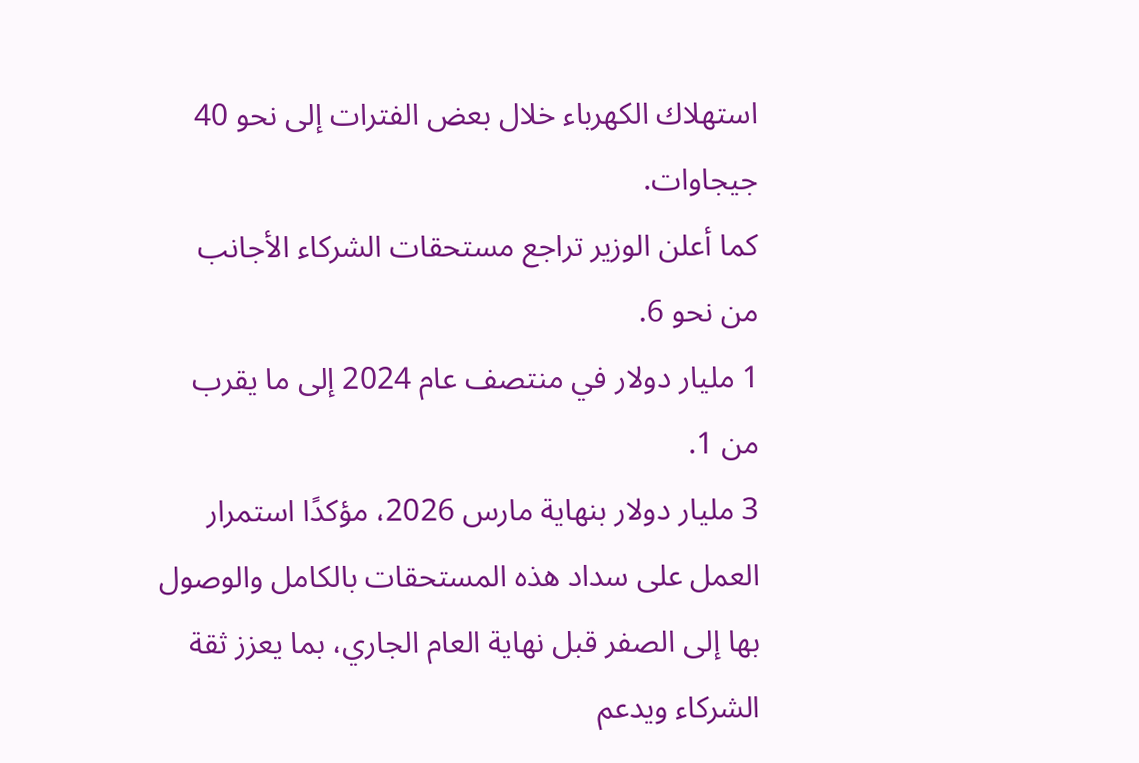استهلاك الكهرباء خلال بعض الفترات إلى نحو 40 جيجاوات.
كما أعلن الوزير تراجع مستحقات الشركاء الأجانب من نحو 6.
1 مليار دولار في منتصف عام 2024 إلى ما يقرب من 1.
3 مليار دولار بنهاية مارس 2026، مؤكدًا استمرار العمل على سداد هذه المستحقات بالكامل والوصول بها إلى الصفر قبل نهاية العام الجاري، بما يعزز ثقة الشركاء ويدعم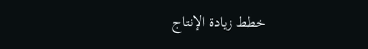خطط زيادة الإنتاج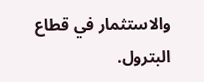والاستثمار في قطاع البترول.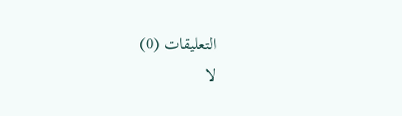التعليقات (0)
لا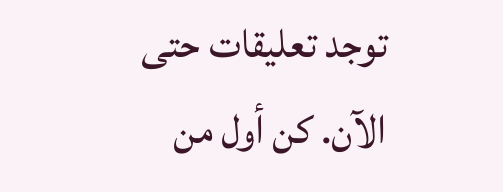توجد تعليقات حتى الآن. كن أول من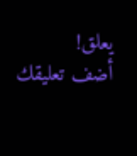يعلق!
أضف تعليقك